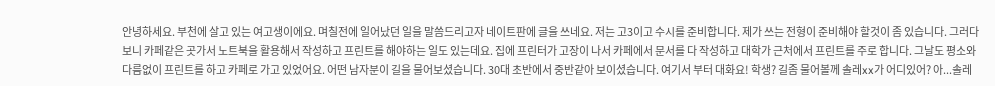안녕하세요. 부천에 살고 있는 여고생이에요. 며칠전에 일어났던 일을 말씀드리고자 네이트판에 글을 쓰네요. 저는 고3이고 수시를 준비합니다. 제가 쓰는 전형이 준비해야 할것이 좀 있습니다. 그러다 보니 카페같은 곳가서 노트북을 활용해서 작성하고 프린트를 해야하는 일도 있는데요. 집에 프린터가 고장이 나서 카페에서 문서를 다 작성하고 대학가 근처에서 프린트를 주로 합니다. 그날도 평소와 다름없이 프린트를 하고 카페로 가고 있었어요. 어떤 남자분이 길을 물어보셨습니다. 30대 초반에서 중반같아 보이셨습니다. 여기서 부터 대화요! 학생? 길좀 물어볼께 솔레xx가 어디있어? 아...솔레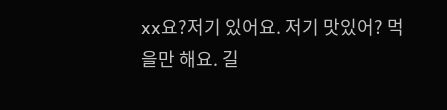xx요?저기 있어요. 저기 맛있어? 먹을만 해요. 길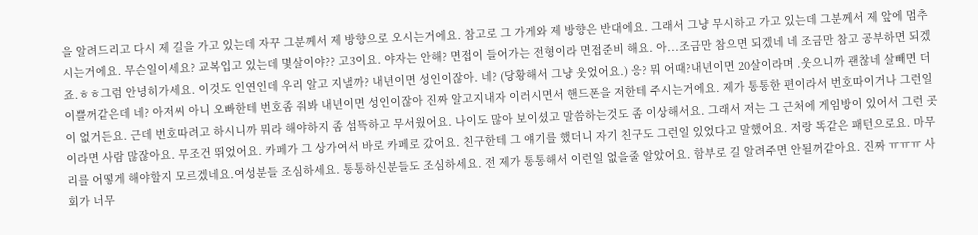을 알려드리고 다시 제 길을 가고 있는데 자꾸 그분께서 제 방향으로 오시는거에요. 참고로 그 가게와 제 방향은 반대에요. 그래서 그냥 무시하고 가고 있는데 그분께서 제 앞에 멈추시는거에요. 무슨일이세요? 교복입고 있는데 몇살이야?? 고3이요. 야자는 안해? 면접이 들어가는 전형이라 면접준비 해요. 아...조금만 참으면 되겠네 네 조금만 참고 공부하면 되겠죠.ㅎㅎ그럼 안녕히가세요. 이것도 인연인데 우리 알고 지낼까? 내년이면 성인이잖아. 네? (당황해서 그냥 웃었어요.) 응? 뭐 어때?내년이면 20살이라며 .웃으니까 괜찮네 살빼면 더 이쁠꺼같은데 네? 아저씨 아니 오빠한테 번호좀 줘봐 내년이면 성인이잖아 진짜 알고지내자 이러시면서 핸드폰을 저한테 주시는거에요. 제가 통통한 편이라서 번호따이거나 그런일이 없거든요. 근데 번호따려고 하시니까 뭐라 해야하지 좀 섬뜩하고 무서웠어요. 나이도 많아 보이셨고 말씀하는것도 좀 이상해서요. 그래서 저는 그 근처에 게임방이 있어서 그런 곳이라면 사람 많잖아요. 무조건 뛰었어요. 카페가 그 상가여서 바로 카페로 갔어요. 친구한테 그 얘기를 했더니 자기 친구도 그런일 있었다고 말했어요. 저랑 똑같은 패턴으로요. 마무리를 어떻게 해야할지 모르겠네요.여성분들 조심하세요. 통통하신분들도 조심하세요. 전 제가 통통해서 이런일 없을줄 알았어요. 함부로 길 알려주면 안될꺼같아요. 진짜 ㅠㅠㅠ 사회가 너무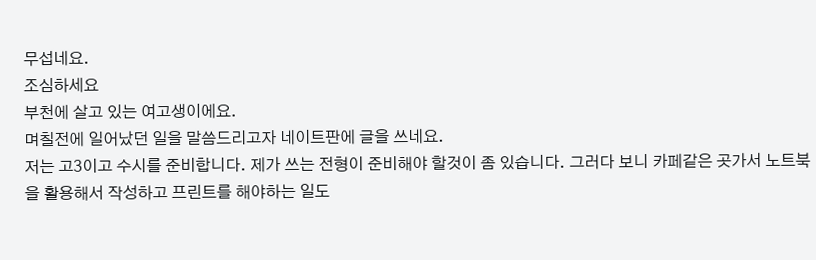무섭네요.
조심하세요
부천에 살고 있는 여고생이에요.
며칠전에 일어났던 일을 말씀드리고자 네이트판에 글을 쓰네요.
저는 고3이고 수시를 준비합니다. 제가 쓰는 전형이 준비해야 할것이 좀 있습니다. 그러다 보니 카페같은 곳가서 노트북을 활용해서 작성하고 프린트를 해야하는 일도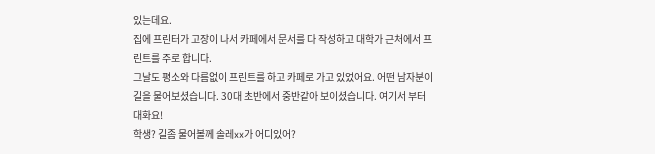있는데요.
집에 프린터가 고장이 나서 카페에서 문서를 다 작성하고 대학가 근처에서 프린트를 주로 합니다.
그날도 평소와 다름없이 프린트를 하고 카페로 가고 있었어요. 어떤 남자분이 길을 물어보셨습니다. 30대 초반에서 중반같아 보이셨습니다. 여기서 부터 대화요!
학생? 길좀 물어볼께 솔레xx가 어디있어?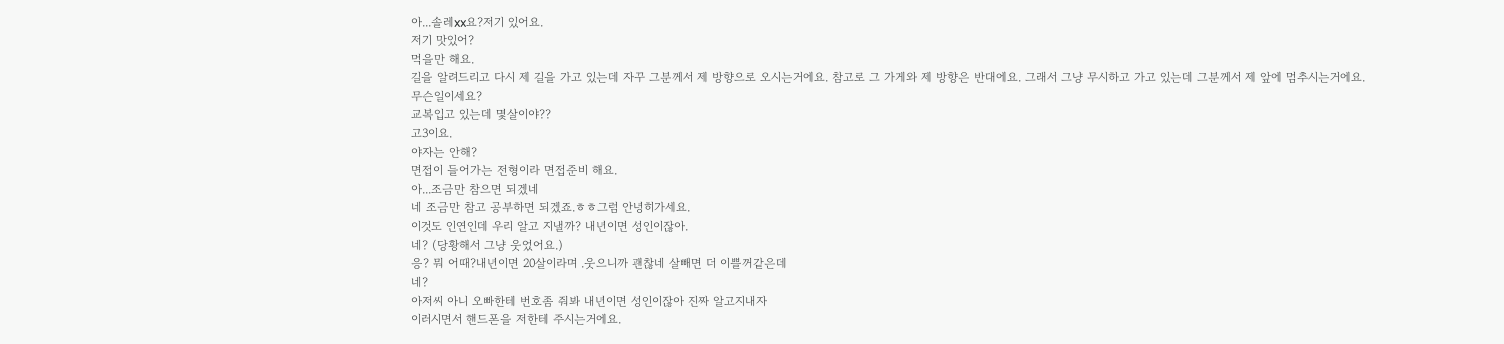아...솔레xx요?저기 있어요.
저기 맛있어?
먹을만 해요.
길을 알려드리고 다시 제 길을 가고 있는데 자꾸 그분께서 제 방향으로 오시는거에요. 참고로 그 가게와 제 방향은 반대에요. 그래서 그냥 무시하고 가고 있는데 그분께서 제 앞에 멈추시는거에요.
무슨일이세요?
교복입고 있는데 몇살이야??
고3이요.
야자는 안해?
면접이 들어가는 전형이라 면접준비 해요.
아...조금만 참으면 되겠네
네 조금만 참고 공부하면 되겠죠.ㅎㅎ그럼 안녕히가세요.
이것도 인연인데 우리 알고 지낼까? 내년이면 성인이잖아.
네? (당황해서 그냥 웃었어요.)
응? 뭐 어때?내년이면 20살이라며 .웃으니까 괜찮네 살빼면 더 이쁠꺼같은데
네?
아저씨 아니 오빠한테 번호좀 줘봐 내년이면 성인이잖아 진짜 알고지내자
이러시면서 핸드폰을 저한테 주시는거에요.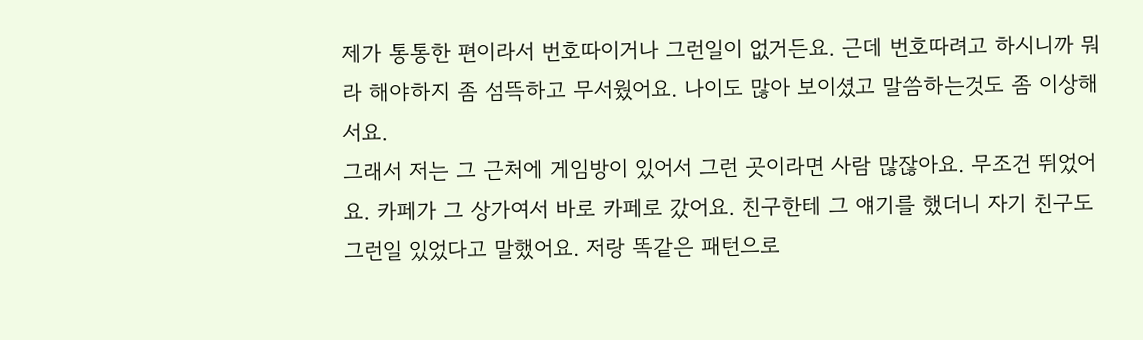제가 통통한 편이라서 번호따이거나 그런일이 없거든요. 근데 번호따려고 하시니까 뭐라 해야하지 좀 섬뜩하고 무서웠어요. 나이도 많아 보이셨고 말씀하는것도 좀 이상해서요.
그래서 저는 그 근처에 게임방이 있어서 그런 곳이라면 사람 많잖아요. 무조건 뛰었어요. 카페가 그 상가여서 바로 카페로 갔어요. 친구한테 그 얘기를 했더니 자기 친구도 그런일 있었다고 말했어요. 저랑 똑같은 패턴으로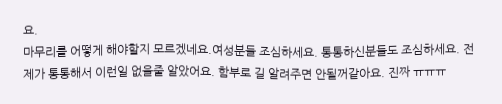요.
마무리를 어떻게 해야할지 모르겠네요.여성분들 조심하세요. 통통하신분들도 조심하세요. 전 제가 통통해서 이런일 없을줄 알았어요. 함부로 길 알려주면 안될꺼같아요. 진짜 ㅠㅠㅠ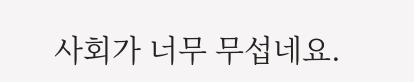사회가 너무 무섭네요.